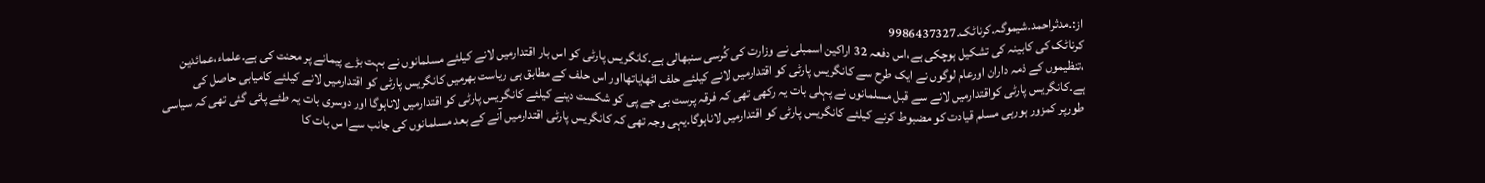از:۔مدثراحمد۔شیموگہ۔کرناٹک۔9986437327
کرناٹک کی کابینہ کی تشکیل ہوچکی ہے،اس دفعہ 32 اراکین اسمبلی نے وزارت کی کُرسی سنبھالی ہے۔کانگریس پارٹی کو اس بار اقتدارمیں لانے کیلئے مسلمانوں نے بہت بڑے پیمانے پر محنت کی ہے۔علماء،عمائدین ،تنظیموں کے ذمہ داران اورعام لوگوں نے ایک طرح سے کانگریس پارٹی کو اقتدارمیں لانے کیلئے حلف اٹھایاتھااور اس حلف کے مطابق ہی ریاست بھرمیں کانگریس پارٹی کو اقتدارمیں لانے کیلئے کامیابی حاصل کی ہے۔کانگریس پارٹی کواقتدارمیں لانے سے قبل مسلمانوں نے پہلی بات یہ رکھی تھی کہ فرقہ پرست بی جے پی کو شکست دینے کیلئے کانگریس پارٹی کو اقتدارمیں لاناہوگا اور دوسری بات یہ طئے پائی گئی تھی کہ سیاسی طورپر کمزور ہورہی مسلم قیادت کو مضبوط کرنے کیلئے کانگریس پارٹی کو اقتدارمیں لاناہوگا۔یہی وجہ تھی کہ کانگریس پارٹی اقتدارمیں آنے کے بعد مسلمانوں کی جانب سےا س بات کا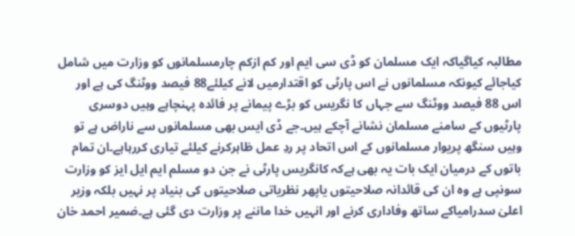مطالبہ کیاگیاکہ ایک مسلمان کو ڈی سی ایم اور کم ازکم چارمسلمانوں کو وزارت میں شامل کیاجائے کیونکہ مسلمانوں نے اس پارٹی کو اقتدارمیں لانے کیلئے88 فیصد ووٹنگ کی ہے اور اس 88 فیصد ووٹنگ سے جہاں کا نگریس کو بڑے پیمانے پر فائدہ پہنچاہے وہیں دوسری پارٹیوں کے سامنے مسلمان نشانے آچکے ہیں۔جے ڈی ایس بھی مسلمانوں سے ناراض ہے تو وہیں سنگھ پریوار مسلمانوں کے اس اتحاد پر ردِ عمل ظاہرکرنے کیلئے تیاری کررہاہے۔ان تمام باتوں کے درمیان ایک بات یہ بھی ہےکہ کانگریس پارٹی نے جن دو مسلم ایم ایل ایز کو وزارت سونپی ہے وہ ان کی قائدانہ صلاحیتوں یاپھر نظریاتی صلاحیتوں کی بنیاد پر نہیں بلکہ وزیر اعلیٰ سدرامیاکے ساتھ وفاداری کرنے اور انہیں خدا ماننے پر وزارت دی گئی ہے۔ضمیر احمد خان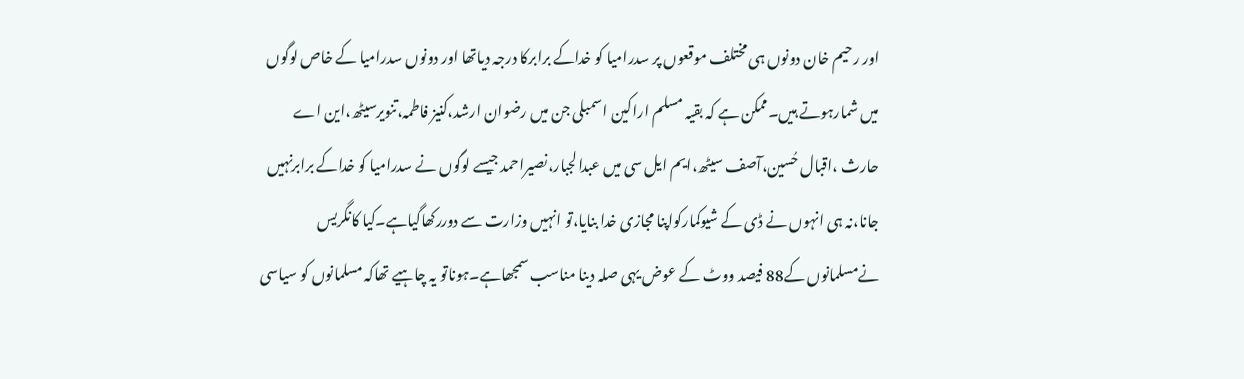اور رحیم خان دونوں ہی مختلف موقعوں پر سدرامیا کو خداکے برابرکا درجہ دیاتھا اور دونوں سدرامیا کے خاص لوگوں میں شمارہوتے ہیں۔ممکن ہے کہ بقیہ مسلم اراکین اسمبلی جن میں رضوان ارشد،کنیز فاطمہ،تنویرسیٹھ،این اے حارث ،اقبال حُسین،آصف سیٹھ،ایم ایل سی میں عبدالجبار،نصیراحمد جیسے لوگوں نے سدرامیا کو خداکے برابرنہیں جانا،نہ ہی انہوں نے ڈی کے شیوکمارکواپنا مجازی خدا بنایا،تو انہیں وزارت سے دوررکھاگیاہے۔کیا کانگریس نےمسلمانوں کے88 فیصد ووٹ کے عوض یہی صلہ دینا مناسب سمجھاہے۔ہوناتو یہ چاہیے تھاکہ مسلمانوں کو سیاسی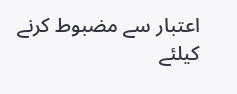اعتبار سے مضبوط کرنے کیلئے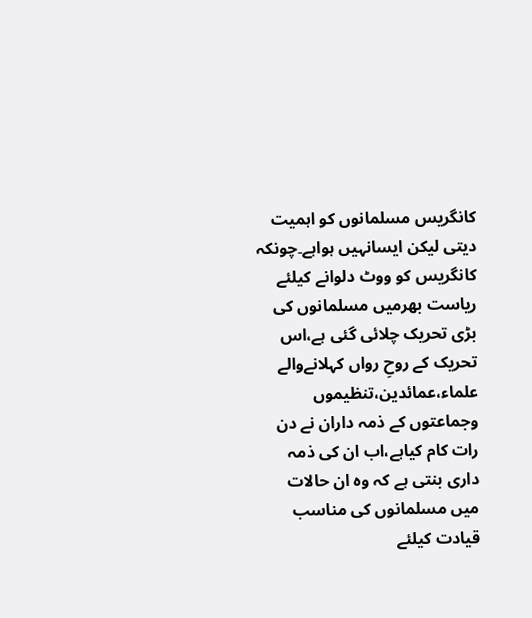کانگریس مسلمانوں کو اہمیت دیتی لیکن ایسانہیں ہواہے۔چونکہ کانگریس کو ووٹ دلوانے کیلئے ریاست بھرمیں مسلمانوں کی بڑی تحریک چلائی گئی ہے،اس تحریک کے روحِ رواں کہلانےوالے علماء،عمائدین،تنظیموں وجماعتوں کے ذمہ داران نے دن رات کام کیاہے،اب ان کی ذمہ داری بنتی ہے کہ وہ ان حالات میں مسلمانوں کی مناسب قیادت کیلئے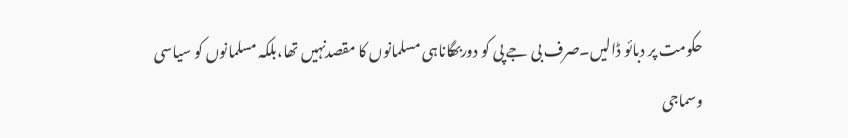حکومت پر دبائو ڈالیں۔صرف بی جے پی کو دوربھگاناہی مسلمانوں کا مقصدنہیں تھا،بلکہ مسلمانوں کو سیاسی وسماجی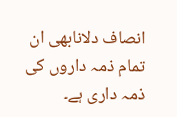انصاف دلانابھی ان تمام ذمہ داروں کی ذمہ داری ہے۔